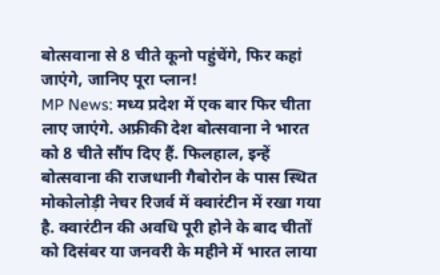बोत्सवाना से 8 चीते कूनो पहुंचेंगे, फिर कहां जाएंगे, जानिए पूरा प्लान!
MP News: मध्य प्रदेश में एक बार फिर चीता लाए जाएंगे. अफ्रीकी देश बोत्सवाना ने भारत को 8 चीते सौंप दिए हैं. फिलहाल, इन्हें बोत्सवाना की राजधानी गैबोरोन के पास स्थित मोकोलोड़ी नेचर रिजर्व में क्वारंटीन में रखा गया है. क्वारंटीन की अवधि पूरी होने के बाद चीतों को दिसंबर या जनवरी के महीने में भारत लाया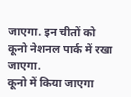जाएगा. इन चीतों को कूनो नेशनल पार्क में रखा जाएगा.
कूनो में किया जाएगा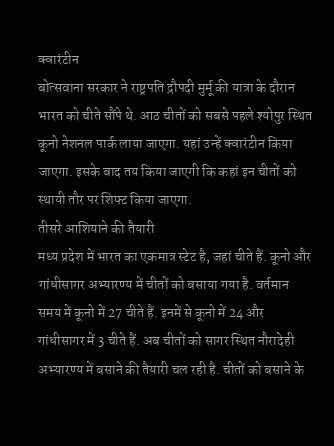क्वारंटीन
बोत्सवाना सरकार ने राष्ट्रपति द्रौपदी मुर्मू की यात्रा के दौरान भारत को चीते सौंपे थे. आठ चीतों को सबसे पहले श्योपुर स्थित कूनो नेशनल पार्क लाया जाएगा. यहां उन्हें क्वारंटीन किया जाएगा. इसके बाद तय किया जाएगी कि कहां इन चीतों को स्थायी तौर पर शिफ्ट किया जाएगा.
तीसरे आशियाने की तैयारी
मध्य प्रदेश में भारत का एकमात्र स्टेट है, जहां चीते हैं. कूनो और गांधीसागर अभ्यारण्य में चीतों को बसाया गया है. वर्तमान समय में कूनो में 27 चीते हैं. इनमें से कूनो में 24 और गांधीसागर में 3 चीते हैं. अब चीतों को सागर स्थित नौरादेही अभ्यारण्य में बसाने की तैयारी चल रही है. चीतों को बसाने के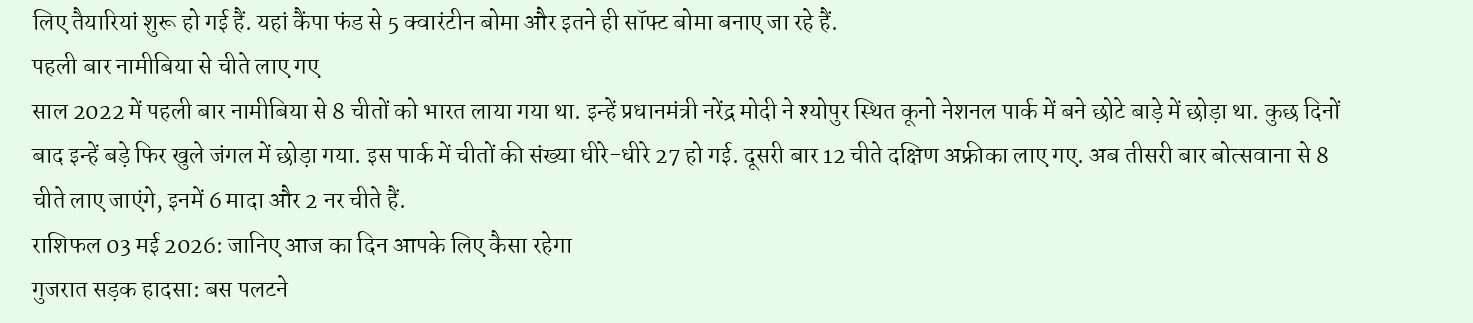लिए तैयारियां शुरू हो गई हैं. यहां कैंपा फंड से 5 क्वारंटीन बोमा और इतने ही सॉफ्ट बोमा बनाए जा रहे हैं.
पहली बार नामीबिया से चीते लाए गए
साल 2022 में पहली बार नामीबिया से 8 चीतों को भारत लाया गया था. इन्हें प्रधानमंत्री नरेंद्र मोदी ने श्योपुर स्थित कूनो नेशनल पार्क में बने छोटे बाड़े में छोड़ा था. कुछ दिनों बाद इन्हें बड़े फिर खुले जंगल में छोड़ा गया. इस पार्क में चीतों की संख्या धीरे-धीरे 27 हो गई. दूसरी बार 12 चीते दक्षिण अफ्रीका लाए गए. अब तीसरी बार बोत्सवाना से 8 चीते लाए जाएंगे, इनमें 6 मादा और 2 नर चीते हैं.
राशिफल 03 मई 2026: जानिए आज का दिन आपके लिए कैसा रहेगा
गुजरात सड़क हादसा: बस पलटने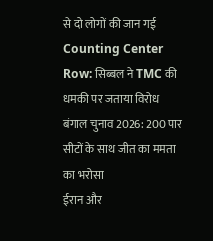से दो लोगों की जान गई
Counting Center Row: सिब्बल ने TMC की धमकी पर जताया विरोध
बंगाल चुनाव 2026: 200 पार सीटों के साथ जीत का ममता का भरोसा
ईरान और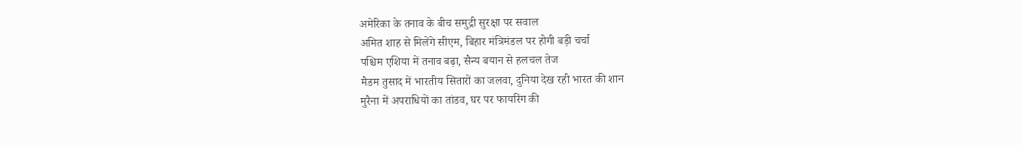अमेरिका के तनाव के बीच समुद्री सुरक्षा पर सवाल
अमित शाह से मिलेंगे सीएम, बिहार मंत्रिमंडल पर होगी बड़ी चर्चा
पश्चिम एशिया में तनाव बढ़ा, सैन्य बयान से हलचल तेज
मैडम तुसाद में भारतीय सितारों का जलवा, दुनिया देख रही भारत की शान
मुरैना में अपराधियों का तांडव, घर पर फायरिंग की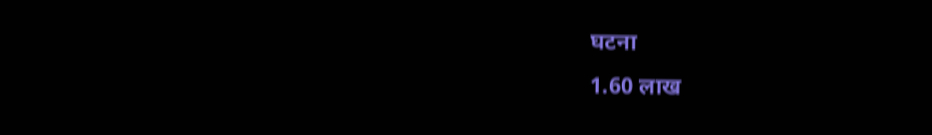घटना
1.60 लाख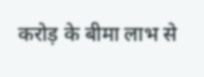करोड़ के बीमा लाभ से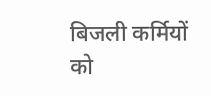बिजली कर्मियों को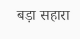बड़ा सहारा